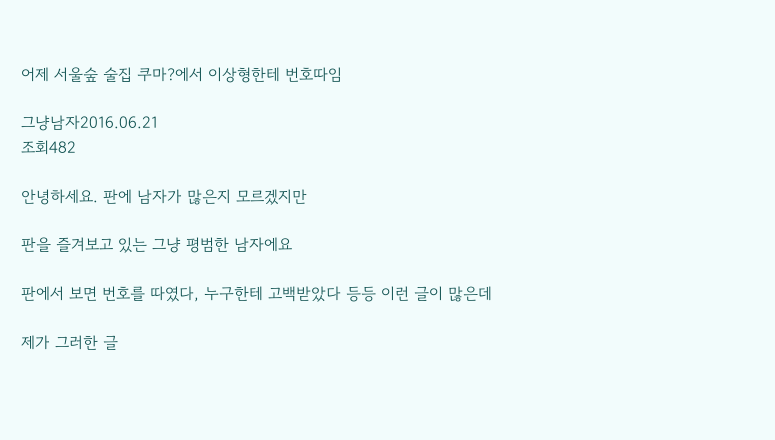어제 서울숲 술집 쿠마?에서 이상형한테 번호따임

그냥남자2016.06.21
조회482

안녕하세요. 판에 남자가 많은지 모르겠지만

판을 즐겨보고 있는 그냥 평범한 남자에요

판에서 보면 번호를 따였다, 누구한테 고백받았다 등등 이런 글이 많은데

제가 그러한 글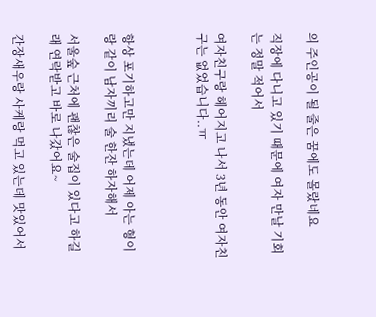의 주인공이 될 줄은 꿈에도 몰랐네요

직장에 다니고 있기 때문에 여자 만날 기회는 정말 적어서

여자친구랑 헤어지고 나서 3년 동안 여자친구는 없었습니다..ㅠ



항상 포기하고만 지냈는데 어제 아는 형이랑 같이 남자끼리 술 한잔 하자해서

서울숲 근처에 괜찮은 술집이 있다고 하길래 연락받고 바로 나갔어요~

간장새우랑 사케랑 먹고 있는데 맛있어서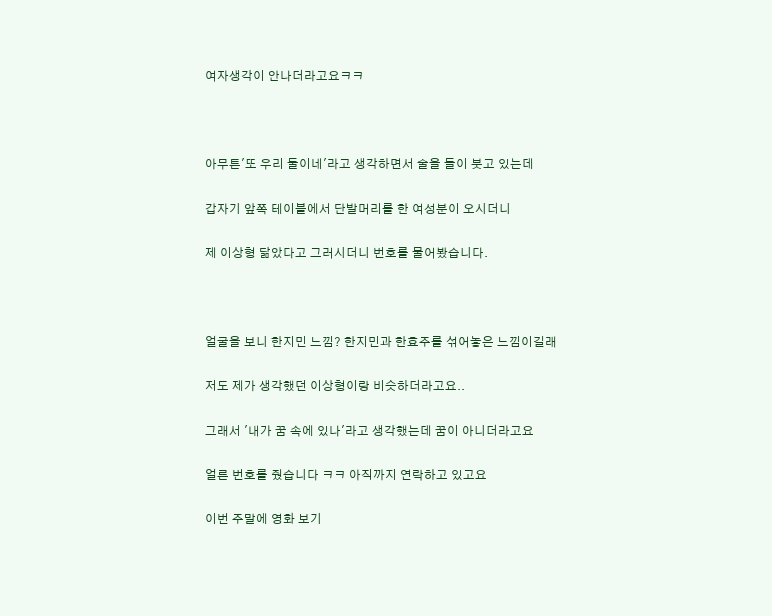여자생각이 안나더라고요ㅋㅋ



아무튼'또 우리 둘이네'라고 생각하면서 술을 들이 붓고 있는데

갑자기 앞쪽 테이블에서 단발머리를 한 여성분이 오시더니

제 이상형 닮았다고 그러시더니 번호를 물어봤습니다.



얼굴을 보니 한지민 느낌? 한지민과 한효주를 섞어놓은 느낌이길래

저도 제가 생각했던 이상형이랑 비슷하더라고요..

그래서 '내가 꿈 속에 있나'라고 생각했는데 꿈이 아니더라고요

얼른 번호를 줬습니다 ㅋㅋ 아직까지 연락하고 있고요

이번 주말에 영화 보기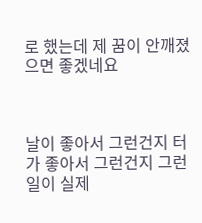로 했는데 제 꿈이 안깨졌으면 좋겠네요



날이 좋아서 그런건지 터가 좋아서 그런건지 그런일이 실제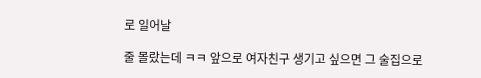로 일어날

줄 몰랐는데 ㅋㅋ 앞으로 여자친구 생기고 싶으면 그 술집으로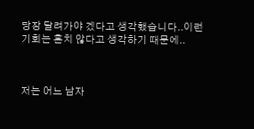당장 달려가야 겠다고 생각했습니다..이런 기회는 흔치 않다고 생각하기 때문에..



저는 어느 남자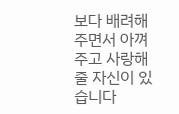보다 배려해 주면서 아껴주고 사랑해 줄 자신이 있습니다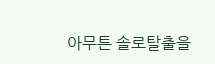아무튼 솔로탈출을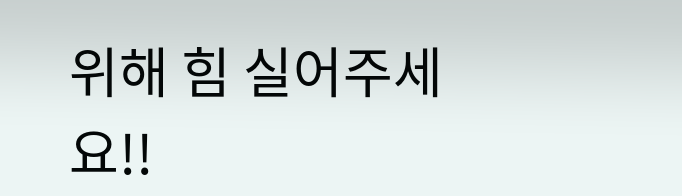위해 힘 실어주세요!!